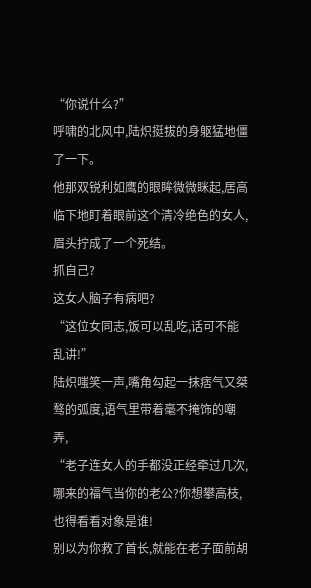“你说什么?”
呼啸的北风中,陆炽挺拔的身躯猛地僵了一下。
他那双锐利如鹰的眼眸微微眯起,居高临下地盯着眼前这个清冷绝色的女人,眉头拧成了一个死结。
抓自己?
这女人脑子有病吧?
“这位女同志,饭可以乱吃,话可不能乱讲!”
陆炽嗤笑一声,嘴角勾起一抹痞气又桀骜的弧度,语气里带着毫不掩饰的嘲弄,
“老子连女人的手都没正经牵过几次,哪来的福气当你的老公?你想攀高枝,也得看看对象是谁!
别以为你救了首长,就能在老子面前胡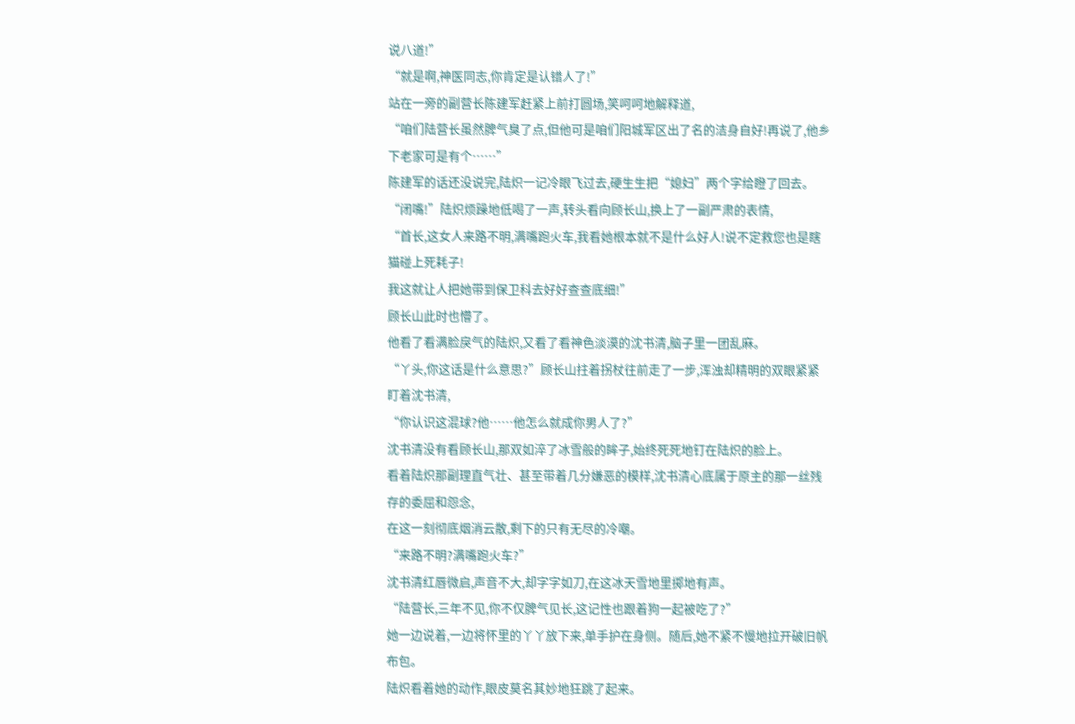说八道!”
“就是啊,神医同志,你肯定是认错人了!”
站在一旁的副营长陈建军赶紧上前打圆场,笑呵呵地解释道,
“咱们陆营长虽然脾气臭了点,但他可是咱们阳城军区出了名的洁身自好!再说了,他乡下老家可是有个……”
陈建军的话还没说完,陆炽一记冷眼飞过去,硬生生把“媳妇”两个字给瞪了回去。
“闭嘴!”陆炽烦躁地低喝了一声,转头看向顾长山,换上了一副严肃的表情,
“首长,这女人来路不明,满嘴跑火车,我看她根本就不是什么好人!说不定救您也是瞎猫碰上死耗子!
我这就让人把她带到保卫科去好好查查底细!”
顾长山此时也懵了。
他看了看满脸戾气的陆炽,又看了看神色淡漠的沈书清,脑子里一团乱麻。
“丫头,你这话是什么意思?”顾长山拄着拐杖往前走了一步,浑浊却精明的双眼紧紧盯着沈书清,
“你认识这混球?他……他怎么就成你男人了?”
沈书清没有看顾长山,那双如淬了冰雪般的眸子,始终死死地钉在陆炽的脸上。
看着陆炽那副理直气壮、甚至带着几分嫌恶的模样,沈书清心底属于原主的那一丝残存的委屈和怨念,
在这一刻彻底烟消云散,剩下的只有无尽的冷嘲。
“来路不明?满嘴跑火车?”
沈书清红唇微启,声音不大,却字字如刀,在这冰天雪地里掷地有声。
“陆营长,三年不见,你不仅脾气见长,这记性也跟着狗一起被吃了?”
她一边说着,一边将怀里的丫丫放下来,单手护在身侧。随后,她不紧不慢地拉开破旧帆布包。
陆炽看着她的动作,眼皮莫名其妙地狂跳了起来。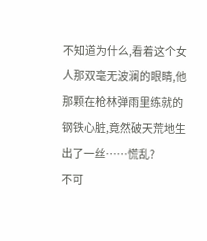不知道为什么,看着这个女人那双毫无波澜的眼睛,他那颗在枪林弹雨里练就的钢铁心脏,竟然破天荒地生出了一丝……慌乱?
不可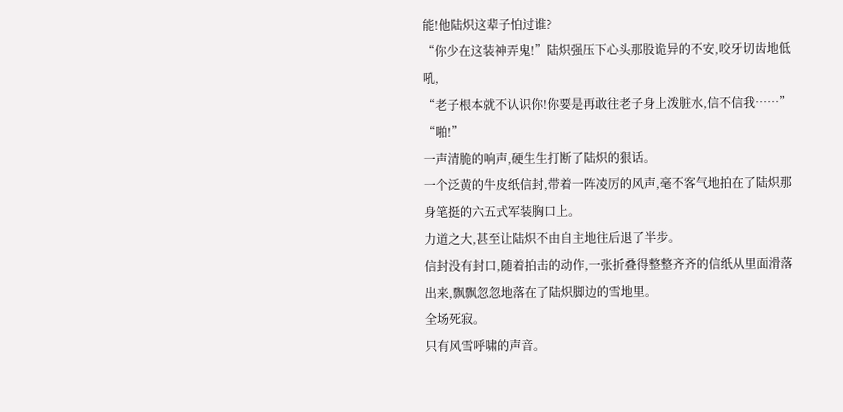能!他陆炽这辈子怕过谁?
“你少在这装神弄鬼!”陆炽强压下心头那股诡异的不安,咬牙切齿地低吼,
“老子根本就不认识你!你要是再敢往老子身上泼脏水,信不信我……”
“啪!”
一声清脆的响声,硬生生打断了陆炽的狠话。
一个泛黄的牛皮纸信封,带着一阵凌厉的风声,毫不客气地拍在了陆炽那身笔挺的六五式军装胸口上。
力道之大,甚至让陆炽不由自主地往后退了半步。
信封没有封口,随着拍击的动作,一张折叠得整整齐齐的信纸从里面滑落出来,飘飘忽忽地落在了陆炽脚边的雪地里。
全场死寂。
只有风雪呼啸的声音。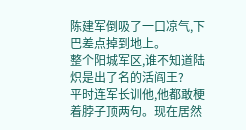陈建军倒吸了一口凉气,下巴差点掉到地上。
整个阳城军区,谁不知道陆炽是出了名的活阎王?
平时连军长训他,他都敢梗着脖子顶两句。现在居然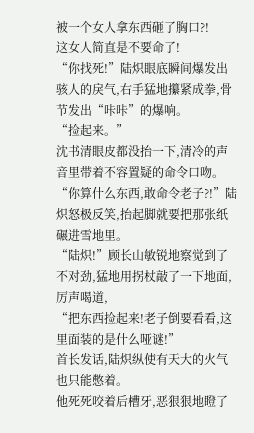被一个女人拿东西砸了胸口?!
这女人简直是不要命了!
“你找死!”陆炽眼底瞬间爆发出骇人的戾气,右手猛地攥紧成拳,骨节发出“咔咔”的爆响。
“捡起来。”
沈书清眼皮都没抬一下,清冷的声音里带着不容置疑的命令口吻。
“你算什么东西,敢命令老子?!”陆炽怒极反笑,抬起脚就要把那张纸碾进雪地里。
“陆炽!”顾长山敏锐地察觉到了不对劲,猛地用拐杖敲了一下地面,厉声喝道,
“把东西捡起来!老子倒要看看,这里面装的是什么哑谜!”
首长发话,陆炽纵使有天大的火气也只能憋着。
他死死咬着后槽牙,恶狠狠地瞪了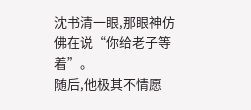沈书清一眼,那眼神仿佛在说“你给老子等着”。
随后,他极其不情愿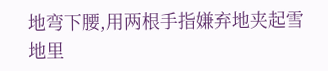地弯下腰,用两根手指嫌弃地夹起雪地里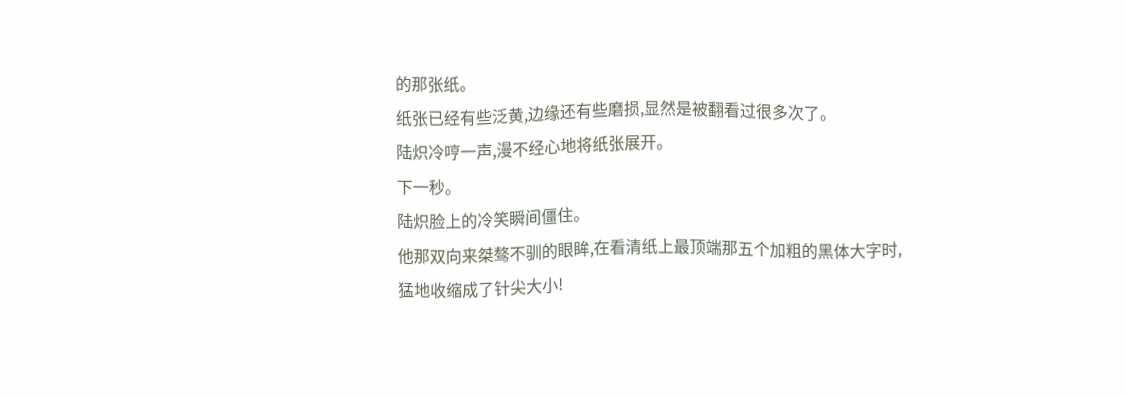的那张纸。
纸张已经有些泛黄,边缘还有些磨损,显然是被翻看过很多次了。
陆炽冷哼一声,漫不经心地将纸张展开。
下一秒。
陆炽脸上的冷笑瞬间僵住。
他那双向来桀骜不驯的眼眸,在看清纸上最顶端那五个加粗的黑体大字时,猛地收缩成了针尖大小!